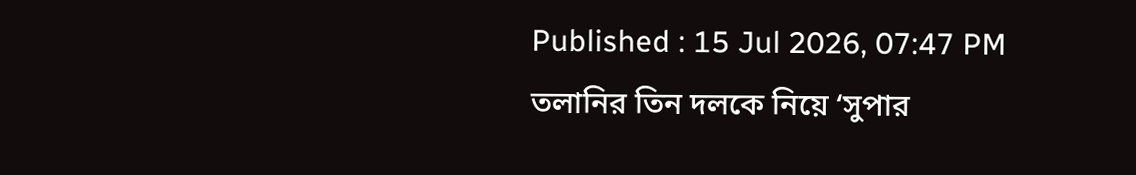Published : 15 Jul 2026, 07:47 PM
তলানির তিন দলকে নিয়ে ‘সুপার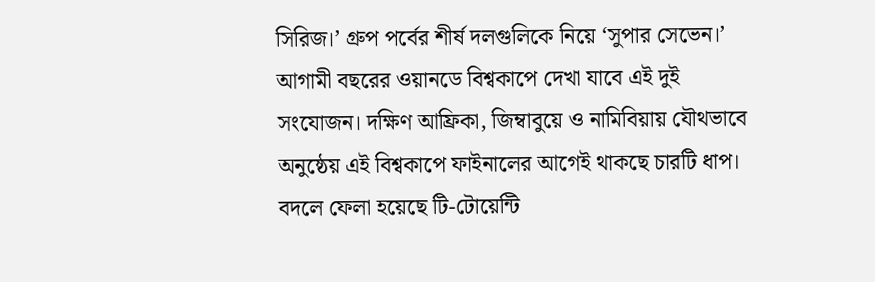সিরিজ।’ গ্রুপ পর্বের শীর্ষ দলগুলিকে নিয়ে ‘সুপার সেভেন।’ আগামী বছরের ওয়ানডে বিশ্বকাপে দেখা যাবে এই দুই সংযোজন। দক্ষিণ আফ্রিকা, জিম্বাবুয়ে ও নামিবিয়ায় যৌথভাবে অনুষ্ঠেয় এই বিশ্বকাপে ফাইনালের আগেই থাকছে চারটি ধাপ। বদলে ফেলা হয়েছে টি-টোয়েন্টি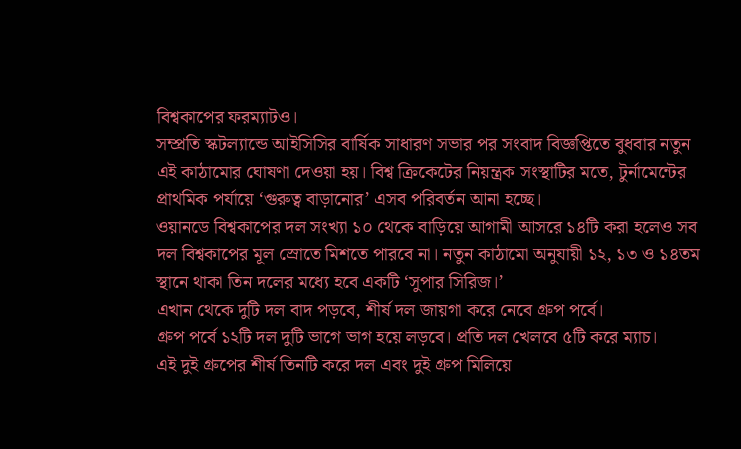বিশ্বকাপের ফরম্যাটও।
সম্প্রতি স্কটল্যান্ডে আইসিসির বার্ষিক সাধারণ সভার পর সংবাদ বিজ্ঞপ্তিতে বুধবার নতুন এই কাঠামোর ঘোষণা দেওয়া হয়। বিশ্ব ক্রিকেটের নিয়ন্ত্রক সংস্থাটির মতে, টুর্নামেন্টের প্রাথমিক পর্যায়ে ‘গুরুত্ব বাড়ানোর’ এসব পরিবর্তন আনা হচ্ছে।
ওয়ানডে বিশ্বকাপের দল সংখ্যা ১০ থেকে বাড়িয়ে আগামী আসরে ১৪টি করা হলেও সব দল বিশ্বকাপের মূল স্রোতে মিশতে পারবে না। নতুন কাঠামো অনুযায়ী ১২, ১৩ ও ১৪তম স্থানে থাকা তিন দলের মধ্যে হবে একটি ‘সুপার সিরিজ।’
এখান থেকে দুটি দল বাদ পড়বে, শীর্ষ দল জায়গা করে নেবে গ্রুপ পর্বে।
গ্রুপ পর্বে ১২টি দল দুটি ভাগে ভাগ হয়ে লড়বে। প্রতি দল খেলবে ৫টি করে ম্যাচ।
এই দুই গ্রুপের শীর্ষ তিনটি করে দল এবং দুই গ্রুপ মিলিয়ে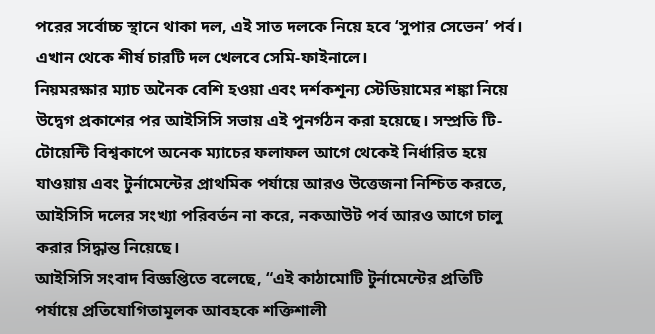পরের সর্বোচ্চ স্থানে থাকা দল, এই সাত দলকে নিয়ে হবে ‘সুপার সেভেন’ পর্ব। এখান থেকে শীর্ষ চারটি দল খেলবে সেমি-ফাইনালে।
নিয়মরক্ষার ম্যাচ অনৈক বেশি হওয়া এবং দর্শকশূন্য স্টেডিয়ামের শঙ্কা নিয়ে উদ্বেগ প্রকাশের পর আইসিসি সভায় এই পুনর্গঠন করা হয়েছে। সম্প্রতি টি-টোয়েন্টি বিশ্বকাপে অনেক ম্যাচের ফলাফল আগে থেকেই নির্ধারিত হয়ে যাওয়ায় এবং টুর্নামেন্টের প্রাথমিক পর্যায়ে আরও উত্তেজনা নিশ্চিত করতে, আইসিসি দলের সংখ্যা পরিবর্তন না করে, নকআউট পর্ব আরও আগে চালু করার সিদ্ধান্ত নিয়েছে।
আইসিসি সংবাদ বিজ্ঞপ্তিতে বলেছে, “এই কাঠামোটি টুর্নামেন্টের প্রতিটি পর্যায়ে প্রতিযোগিতামূলক আবহকে শক্তিশালী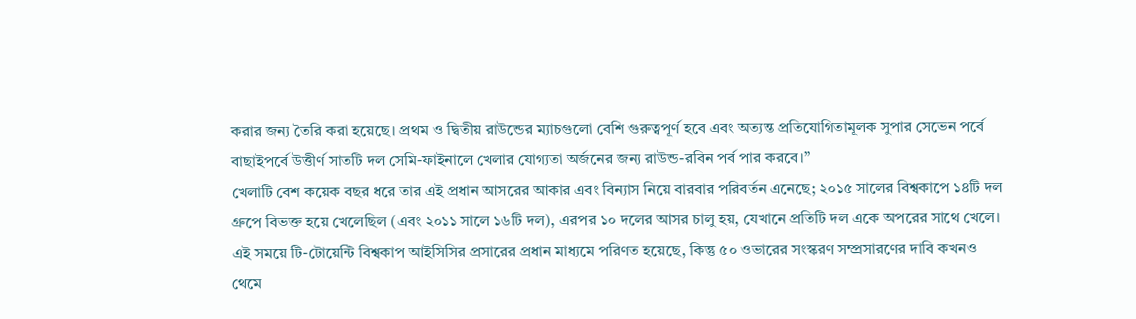করার জন্য তৈরি করা হয়েছে। প্রথম ও দ্বিতীয় রাউন্ডের ম্যাচগুলো বেশি গুরুত্বপূর্ণ হবে এবং অত্যন্ত প্রতিযোগিতামূলক সুপার সেভেন পর্বে বাছাইপর্বে উত্তীর্ণ সাতটি দল সেমি-ফাইনালে খেলার যোগ্যতা অর্জনের জন্য রাউন্ড-রবিন পর্ব পার করবে।”
খেলাটি বেশ কয়েক বছর ধরে তার এই প্রধান আসরের আকার এবং বিন্যাস নিয়ে বারবার পরিবর্তন এনেছে; ২০১৫ সালের বিশ্বকাপে ১৪টি দল গ্রুপে বিভক্ত হয়ে খেলেছিল (এবং ২০১১ সালে ১৬টি দল), এরপর ১০ দলের আসর চালু হয়, যেখানে প্রতিটি দল একে অপরের সাথে খেলে। এই সময়ে টি-টোয়েন্টি বিশ্বকাপ আইসিসির প্রসারের প্রধান মাধ্যমে পরিণত হয়েছে, কিন্তু ৫০ ওভারের সংস্করণ সম্প্রসারণের দাবি কখনও থেমে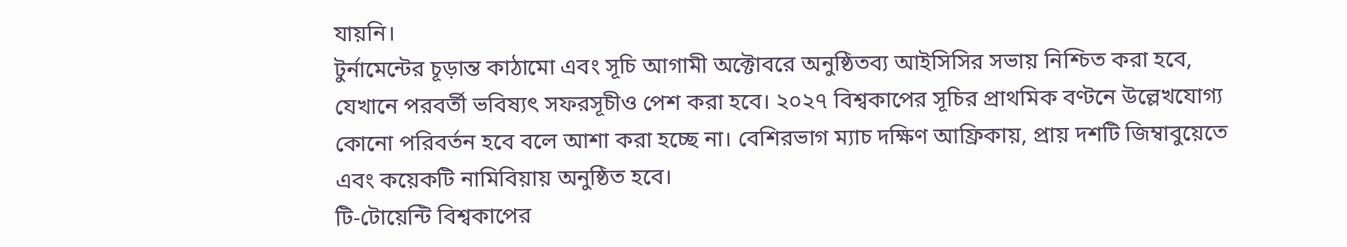যায়নি।
টুর্নামেন্টের চূড়ান্ত কাঠামো এবং সূচি আগামী অক্টোবরে অনুষ্ঠিতব্য আইসিসির সভায় নিশ্চিত করা হবে, যেখানে পরবর্তী ভবিষ্যৎ সফরসূচীও পেশ করা হবে। ২০২৭ বিশ্বকাপের সূচির প্রাথমিক বণ্টনে উল্লেখযোগ্য কোনো পরিবর্তন হবে বলে আশা করা হচ্ছে না। বেশিরভাগ ম্যাচ দক্ষিণ আফ্রিকায়, প্রায় দশটি জিম্বাবুয়েতে এবং কয়েকটি নামিবিয়ায় অনুষ্ঠিত হবে।
টি-টোয়েন্টি বিশ্বকাপের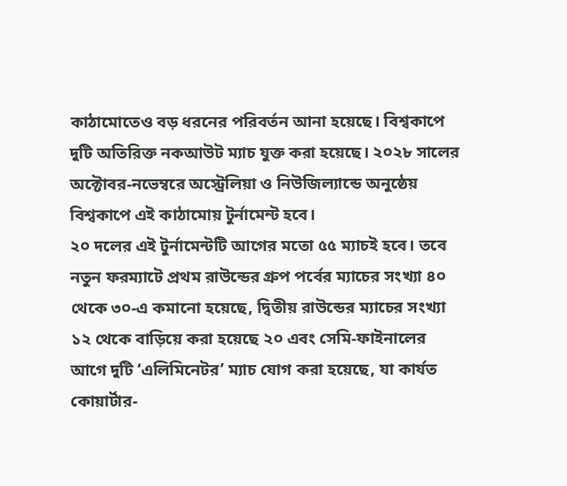কাঠামোতেও বড় ধরনের পরিবর্তন আনা হয়েছে। বিশ্বকাপে দুটি অতিরিক্ত নকআউট ম্যাচ যুক্ত করা হয়েছে। ২০২৮ সালের অক্টোবর-নভেম্বরে অস্ট্রেলিয়া ও নিউজিল্যান্ডে অনুষ্ঠেয় বিশ্বকাপে এই কাঠামোয় টুর্নামেন্ট হবে।
২০ দলের এই টুর্নামেন্টটি আগের মতো ৫৫ ম্যাচই হবে। তবে নতুন ফরম্যাটে প্রথম রাউন্ডের গ্রুপ পর্বের ম্যাচের সংখ্যা ৪০ থেকে ৩০-এ কমানো হয়েছে, দ্বিতীয় রাউন্ডের ম্যাচের সংখ্যা ১২ থেকে বাড়িয়ে করা হয়েছে ২০ এবং সেমি-ফাইনালের আগে দুটি ‘এলিমিনেটর’ ম্যাচ যোগ করা হয়েছে, যা কার্যত কোয়ার্টার-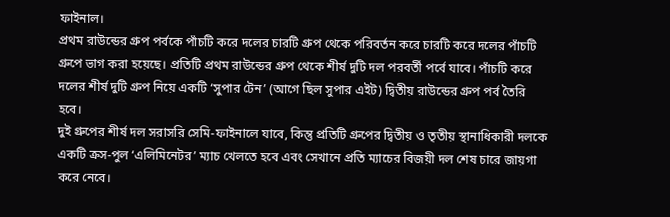ফাইনাল।
প্রথম রাউন্ডের গ্রুপ পর্বকে পাঁচটি করে দলের চারটি গ্রুপ থেকে পরিবর্তন করে চারটি করে দলের পাঁচটি গ্রুপে ভাগ করা হয়েছে। প্রতিটি প্রথম রাউন্ডের গ্রুপ থেকে শীর্ষ দুটি দল পরবর্তী পর্বে যাবে। পাঁচটি করে দলের শীর্ষ দুটি গ্রুপ নিয়ে একটি ‘সুপার টেন’ (আগে ছিল সুপার এইট) দ্বিতীয় রাউন্ডের গ্রুপ পর্ব তৈরি হবে।
দুই গ্রুপের শীর্ষ দল সরাসরি সেমি-ফাইনালে যাবে, কিন্তু প্রতিটি গ্রুপের দ্বিতীয় ও তৃতীয় স্থানাধিকারী দলকে একটি ক্রস-পুল ‘এলিমিনেটর’ ম্যাচ খেলতে হবে এবং সেখানে প্রতি ম্যাচের বিজয়ী দল শেষ চারে জায়গা করে নেবে।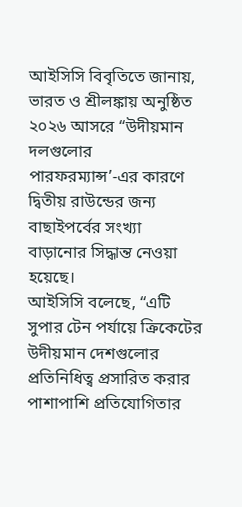আইসিসি বিবৃতিতে জানায়, ভারত ও শ্রীলঙ্কায় অনুষ্ঠিত ২০২৬ আসরে “উদীয়মান দলগুলোর পারফরম্যান্স’-এর কারণে দ্বিতীয় রাউন্ডের জন্য বাছাইপর্বের সংখ্যা বাড়ানোর সিদ্ধান্ত নেওয়া হয়েছে।
আইসিসি বলেছে, “এটি সুপার টেন পর্যায়ে ক্রিকেটের উদীয়মান দেশগুলোর প্রতিনিধিত্ব প্রসারিত করার পাশাপাশি প্রতিযোগিতার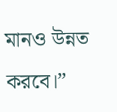মানও উন্নত করবে।”